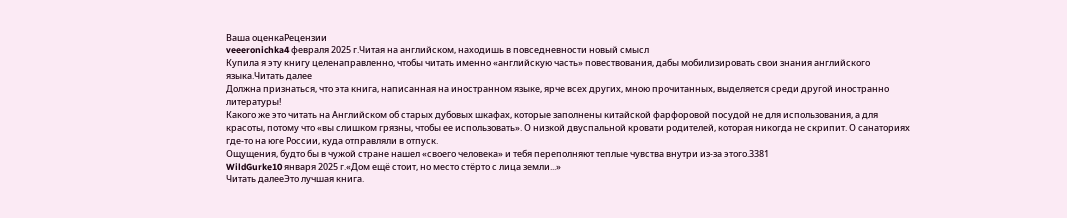Ваша оценкаРецензии
veeeronichka4 февраля 2025 г.Читая на английском, находишь в повседневности новый смысл
Купила я эту книгу целенаправленно, чтобы читать именно «английскую часть» повествования, дабы мобилизировать свои знания английского языка.Читать далее
Должна признаться, что эта книга, написанная на иностранном языке, ярче всех других, мною прочитанных, выделяется среди другой иностранно литературы!
Какого же это читать на Английском об старых дубовых шкафах, которые заполнены китайской фарфоровой посудой не для использования, а для красоты, потому что «вы слишком грязны, чтобы ее использовать». О низкой двуспальной кровати родителей, которая никогда не скрипит. О санаториях где-то на юге России, куда отправляли в отпуск.
Ощущения, будто бы в чужой стране нашел «своего человека» и тебя переполняют теплые чувства внутри из-за этого.3381
WildGurke10 января 2025 г.«Дом ещё стоит, но место стёрто с лица земли...»
Читать далееЭто лучшая книга.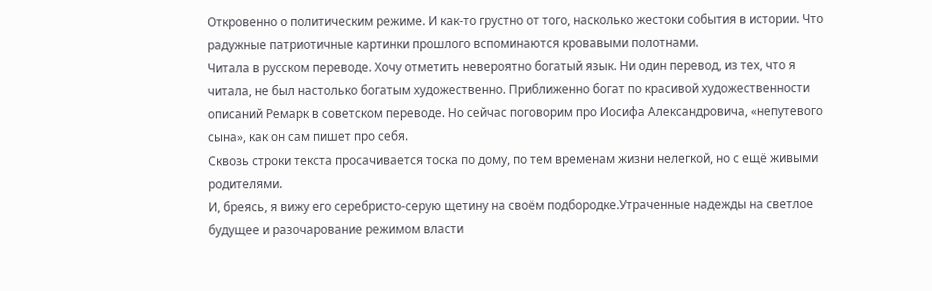Откровенно о политическим режиме. И как-то грустно от того, насколько жестоки события в истории. Что радужные патриотичные картинки прошлого вспоминаются кровавыми полотнами.
Читала в русском переводе. Хочу отметить невероятно богатый язык. Ни один перевод, из тех, что я читала, не был настолько богатым художественно. Приближенно богат по красивой художественности описаний Ремарк в советском переводе. Но сейчас поговорим про Иосифа Александровича, «непутевого сына», как он сам пишет про себя.
Сквозь строки текста просачивается тоска по дому, по тем временам жизни нелегкой, но с ещё живыми родителями.
И, бреясь, я вижу его серебристо-серую щетину на своём подбородке.Утраченные надежды на светлое будущее и разочарование режимом власти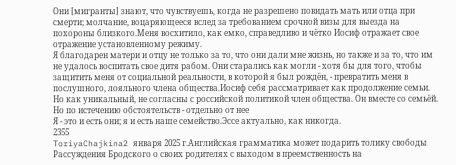Они [мигранты] знают, что чувствуешь, когда не разрешено повидать мать или отца при смерти; молчание, воцаряющееся вслед за требованием срочной визы для выезда на похороны близкого.Меня восхитило, как емко, справедливо и чётко Иосиф отражает свое отражение установленному режиму.
Я благодарен матери и отцу не только за то, что они дали мне жизнь, но также и за то, что им не удалось воспитать свое дитя рабом. Они старались как могли - хотя бы для того, чтобы защитить меня от социальной реальности, в которой я был рождён, - превратить меня в послушного, лояльного члена общества.Иосиф себя рассматривает как продолжение семьи. Но как уникальный, не согласны с российской политикой член общества. Он вместе со семьёй. Но по истечению обстоятельств - отдельно от нее
Я - это и есть они; я и есть наше семейство.Эссе актуально, как никогда.
2355
ToriyaChajkina2 января 2025 г.Английская грамматика может подарить толику свободы
Рассуждения Бродского о своих родителях с выходом в преемственность на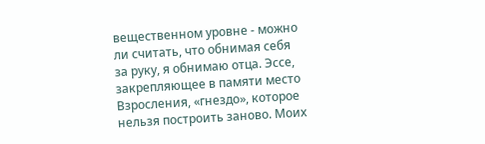вещественном уровне - можно ли считать, что обнимая себя за руку, я обнимаю отца. Эссе, закрепляющее в памяти место Взросления, «гнездо», которое нельзя построить заново. Моих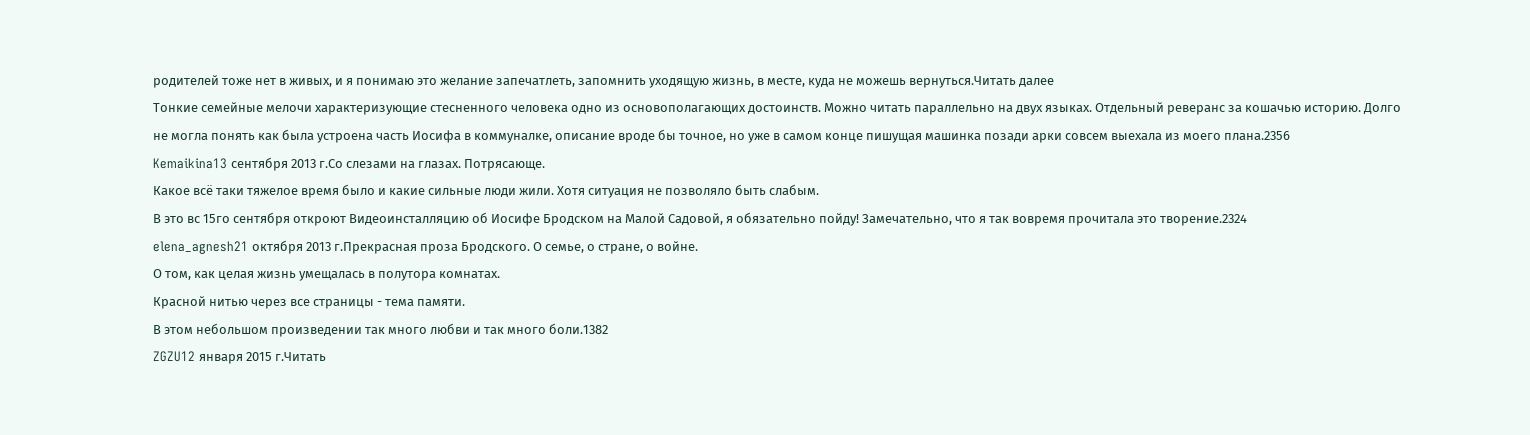родителей тоже нет в живых, и я понимаю это желание запечатлеть, запомнить уходящую жизнь, в месте, куда не можешь вернуться.Читать далее
Тонкие семейные мелочи характеризующие стесненного человека одно из основополагающих достоинств. Можно читать параллельно на двух языках. Отдельный реверанс за кошачью историю. Долго не могла понять как была устроена часть Иосифа в коммуналке, описание вроде бы точное, но уже в самом конце пишущая машинка позади арки совсем выехала из моего плана.2356
Kemaikina13 сентября 2013 г.Со слезами на глазах. Потрясающе.
Какое всё таки тяжелое время было и какие сильные люди жили. Хотя ситуация не позволяло быть слабым.
В это вс 15го сентября откроют Видеоинсталляцию об Иосифе Бродском на Малой Садовой, я обязательно пойду! Замечательно, что я так вовремя прочитала это творение.2324
elena_agnesh21 октября 2013 г.Прекрасная проза Бродского. О семье, о стране, о войне.
О том, как целая жизнь умещалась в полутора комнатах.
Красной нитью через все страницы - тема памяти.
В этом небольшом произведении так много любви и так много боли.1382
ZGZU12 января 2015 г.Читать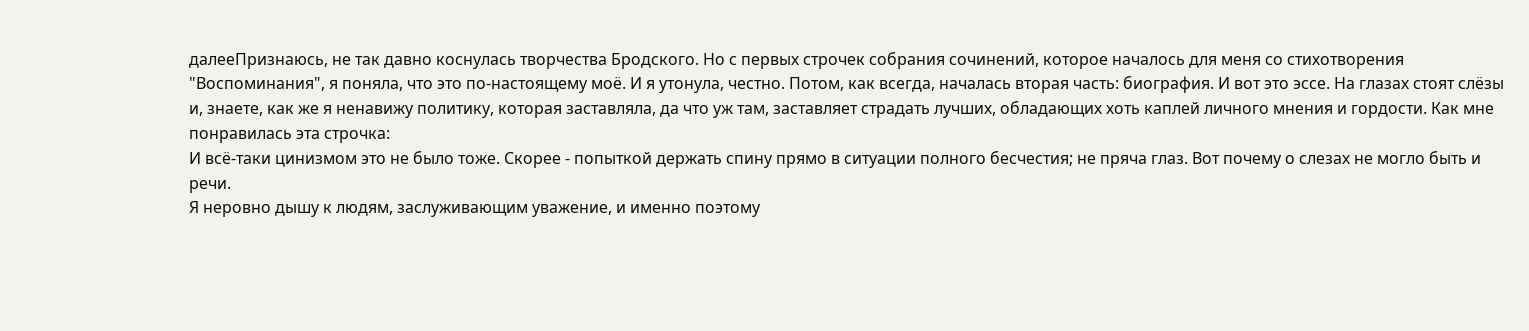далееПризнаюсь, не так давно коснулась творчества Бродского. Но с первых строчек собрания сочинений, которое началось для меня со стихотворения "Воспоминания", я поняла, что это по-настоящему моё. И я утонула, честно. Потом, как всегда, началась вторая часть: биография. И вот это эссе. На глазах стоят слёзы и, знаете, как же я ненавижу политику, которая заставляла, да что уж там, заставляет страдать лучших, обладающих хоть каплей личного мнения и гордости. Как мне понравилась эта строчка:
И всё-таки цинизмом это не было тоже. Скорее - попыткой держать спину прямо в ситуации полного бесчестия; не пряча глаз. Вот почему о слезах не могло быть и речи.
Я неровно дышу к людям, заслуживающим уважение, и именно поэтому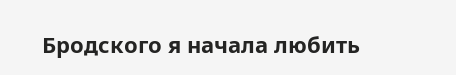Бродского я начала любить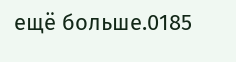ещё больше.0185